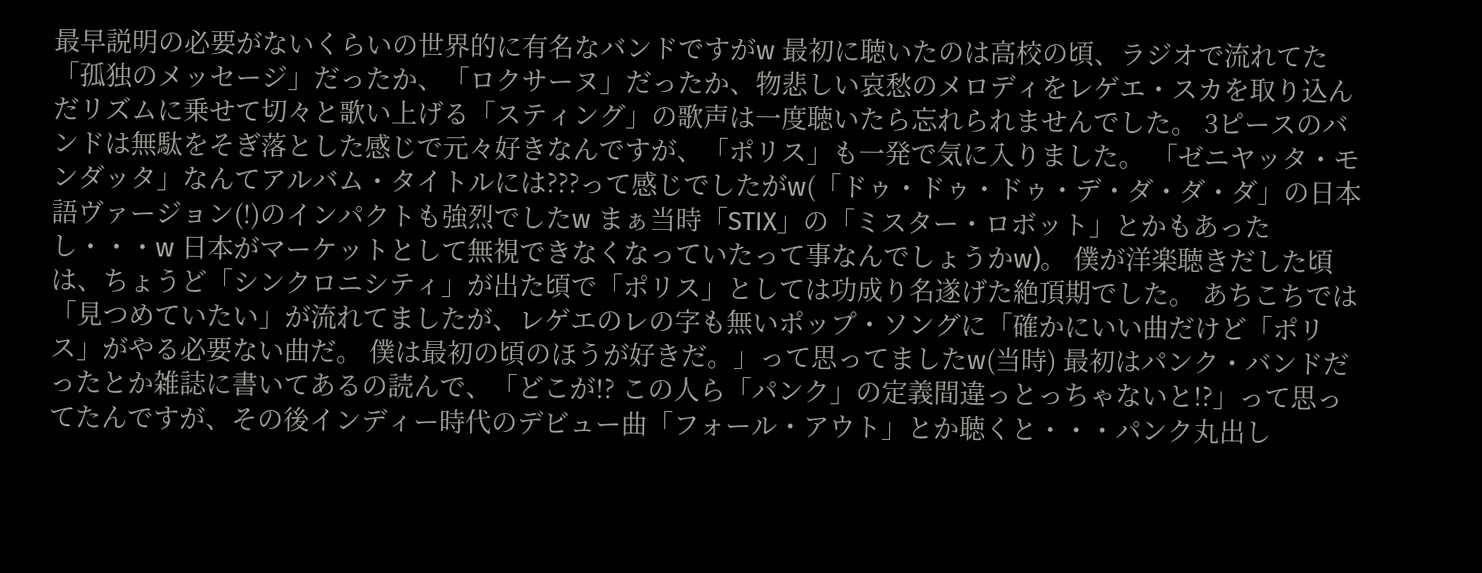最早説明の必要がないくらいの世界的に有名なバンドですがw 最初に聴いたのは高校の頃、ラジオで流れてた「孤独のメッセージ」だったか、「ロクサーヌ」だったか、物悲しい哀愁のメロディをレゲエ・スカを取り込んだリズムに乗せて切々と歌い上げる「スティング」の歌声は一度聴いたら忘れられませんでした。 3ピースのバンドは無駄をそぎ落とした感じで元々好きなんですが、「ポリス」も一発で気に入りました。 「ゼニヤッタ・モンダッタ」なんてアルバム・タイトルには???って感じでしたがw(「ドゥ・ドゥ・ドゥ・デ・ダ・ダ・ダ」の日本語ヴァージョン(!)のインパクトも強烈でしたw まぁ当時「STIX」の「ミスター・ロボット」とかもあったし・・・w 日本がマーケットとして無視できなくなっていたって事なんでしょうかw)。 僕が洋楽聴きだした頃は、ちょうど「シンクロニシティ」が出た頃で「ポリス」としては功成り名遂げた絶頂期でした。 あちこちでは「見つめていたい」が流れてましたが、レゲエのレの字も無いポップ・ソングに「確かにいい曲だけど「ポリス」がやる必要ない曲だ。 僕は最初の頃のほうが好きだ。」って思ってましたw(当時) 最初はパンク・バンドだったとか雑誌に書いてあるの読んで、「どこが!? この人ら「パンク」の定義間違っとっちゃないと!?」って思ってたんですが、その後インディー時代のデビュー曲「フォール・アウト」とか聴くと・・・パンク丸出し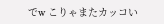でw こりゃまたカッコい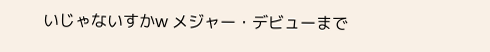いじゃないすかw メジャー・デビューまで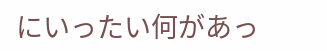にいったい何があっ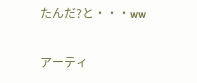たんだ?と・・・ww

アーティ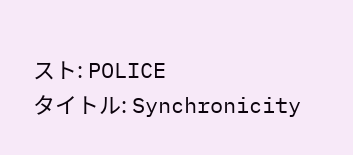スト: POLICE
タイトル: Synchronicity